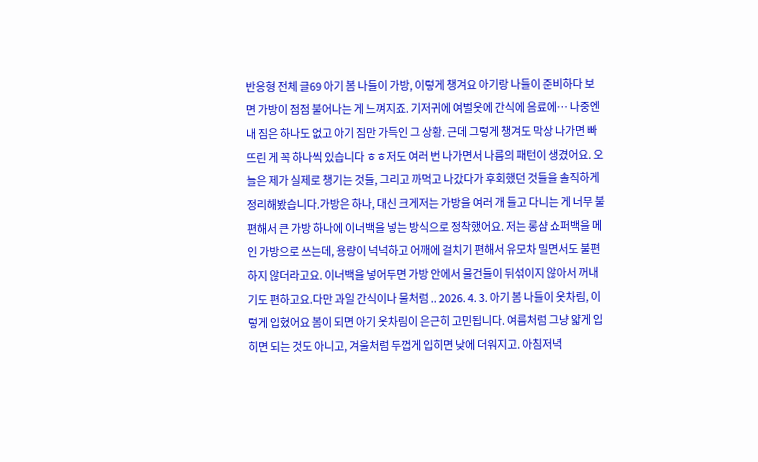반응형 전체 글69 아기 봄 나들이 가방, 이렇게 챙겨요 아기랑 나들이 준비하다 보면 가방이 점점 불어나는 게 느껴지죠. 기저귀에 여벌옷에 간식에 음료에… 나중엔 내 짐은 하나도 없고 아기 짐만 가득인 그 상황. 근데 그렇게 챙겨도 막상 나가면 빠뜨린 게 꼭 하나씩 있습니다 ㅎㅎ저도 여러 번 나가면서 나름의 패턴이 생겼어요. 오늘은 제가 실제로 챙기는 것들, 그리고 까먹고 나갔다가 후회했던 것들을 솔직하게 정리해봤습니다.가방은 하나, 대신 크게저는 가방을 여러 개 들고 다니는 게 너무 불편해서 큰 가방 하나에 이너백을 넣는 방식으로 정착했어요. 저는 롱샴 쇼퍼백을 메인 가방으로 쓰는데, 용량이 넉넉하고 어깨에 걸치기 편해서 유모차 밀면서도 불편하지 않더라고요. 이너백을 넣어두면 가방 안에서 물건들이 뒤섞이지 않아서 꺼내기도 편하고요.다만 과일 간식이나 물처럼 .. 2026. 4. 3. 아기 봄 나들이 옷차림, 이렇게 입혔어요 봄이 되면 아기 옷차림이 은근히 고민됩니다. 여름처럼 그냥 얇게 입히면 되는 것도 아니고, 겨울처럼 두껍게 입히면 낮에 더워지고. 아침저녁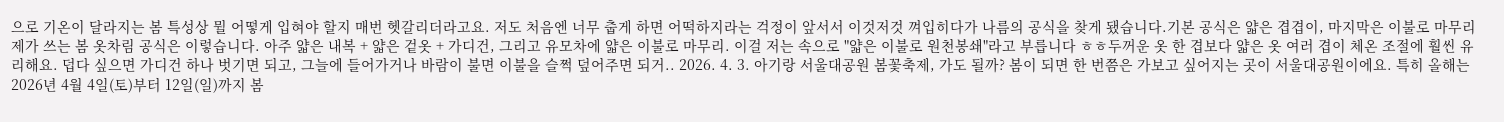으로 기온이 달라지는 봄 특성상 뭘 어떻게 입혀야 할지 매번 헷갈리더라고요. 저도 처음엔 너무 춥게 하면 어떡하지라는 걱정이 앞서서 이것저것 껴입히다가 나름의 공식을 찾게 됐습니다.기본 공식은 얇은 겹겹이, 마지막은 이불로 마무리제가 쓰는 봄 옷차림 공식은 이렇습니다. 아주 얇은 내복 + 얇은 겉옷 + 가디건, 그리고 유모차에 얇은 이불로 마무리. 이걸 저는 속으로 "얇은 이불로 원천봉쇄"라고 부릅니다 ㅎㅎ두꺼운 옷 한 겹보다 얇은 옷 여러 겹이 체온 조절에 훨씬 유리해요. 덥다 싶으면 가디건 하나 벗기면 되고, 그늘에 들어가거나 바람이 불면 이불을 슬쩍 덮어주면 되거.. 2026. 4. 3. 아기랑 서울대공원 봄꽃축제, 가도 될까? 봄이 되면 한 번쯤은 가보고 싶어지는 곳이 서울대공원이에요. 특히 올해는 2026년 4월 4일(토)부터 12일(일)까지 봄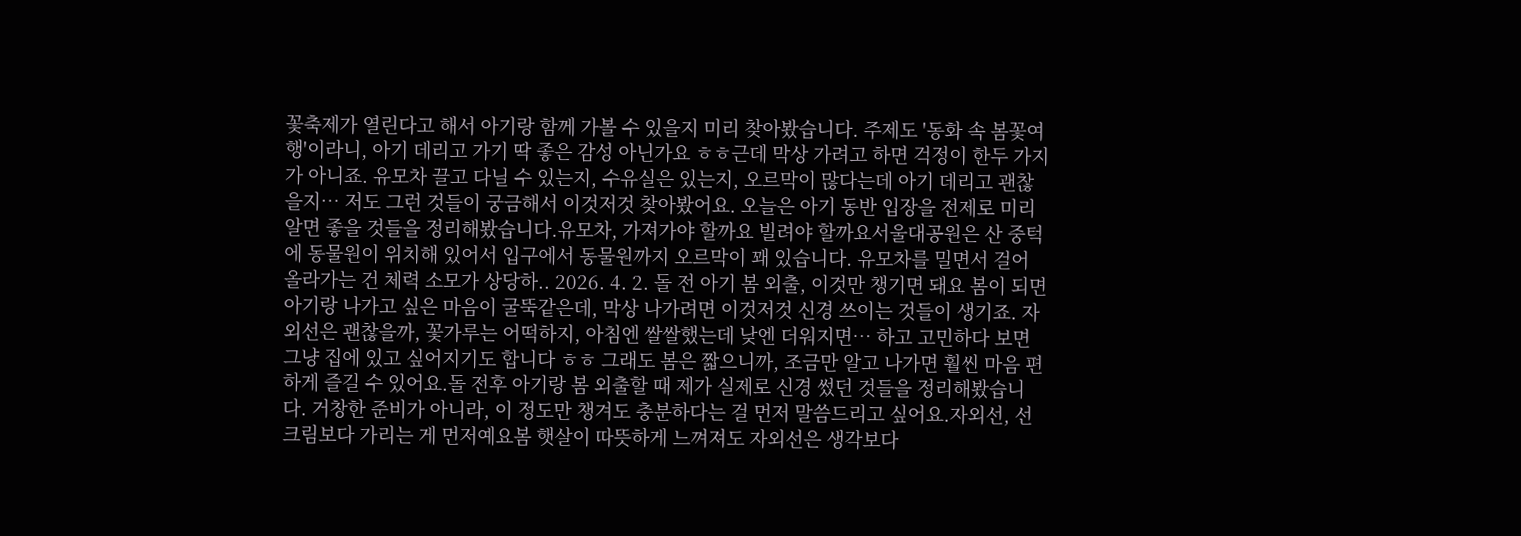꽃축제가 열린다고 해서 아기랑 함께 가볼 수 있을지 미리 찾아봤습니다. 주제도 '동화 속 봄꽃여행'이라니, 아기 데리고 가기 딱 좋은 감성 아닌가요 ㅎㅎ근데 막상 가려고 하면 걱정이 한두 가지가 아니죠. 유모차 끌고 다닐 수 있는지, 수유실은 있는지, 오르막이 많다는데 아기 데리고 괜찮을지… 저도 그런 것들이 궁금해서 이것저것 찾아봤어요. 오늘은 아기 동반 입장을 전제로 미리 알면 좋을 것들을 정리해봤습니다.유모차, 가져가야 할까요 빌려야 할까요서울대공원은 산 중턱에 동물원이 위치해 있어서 입구에서 동물원까지 오르막이 꽤 있습니다. 유모차를 밀면서 걸어 올라가는 건 체력 소모가 상당하.. 2026. 4. 2. 돌 전 아기 봄 외출, 이것만 챙기면 돼요 봄이 되면 아기랑 나가고 싶은 마음이 굴뚝같은데, 막상 나가려면 이것저것 신경 쓰이는 것들이 생기죠. 자외선은 괜찮을까, 꽃가루는 어떡하지, 아침엔 쌀쌀했는데 낮엔 더워지면… 하고 고민하다 보면 그냥 집에 있고 싶어지기도 합니다 ㅎㅎ 그래도 봄은 짧으니까, 조금만 알고 나가면 훨씬 마음 편하게 즐길 수 있어요.돌 전후 아기랑 봄 외출할 때 제가 실제로 신경 썼던 것들을 정리해봤습니다. 거창한 준비가 아니라, 이 정도만 챙겨도 충분하다는 걸 먼저 말씀드리고 싶어요.자외선, 선크림보다 가리는 게 먼저예요봄 햇살이 따뜻하게 느껴져도 자외선은 생각보다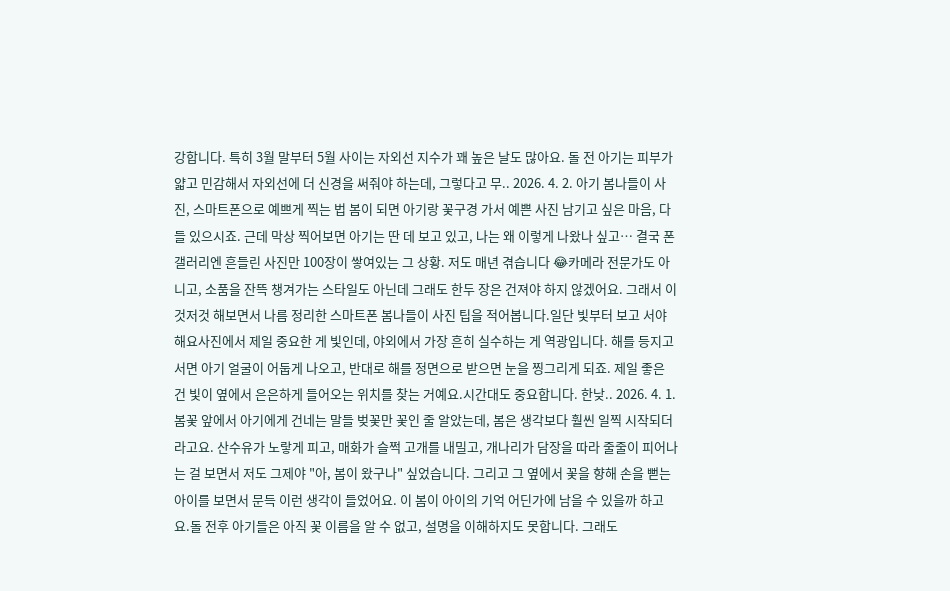강합니다. 특히 3월 말부터 5월 사이는 자외선 지수가 꽤 높은 날도 많아요. 돌 전 아기는 피부가 얇고 민감해서 자외선에 더 신경을 써줘야 하는데, 그렇다고 무.. 2026. 4. 2. 아기 봄나들이 사진, 스마트폰으로 예쁘게 찍는 법 봄이 되면 아기랑 꽃구경 가서 예쁜 사진 남기고 싶은 마음, 다들 있으시죠. 근데 막상 찍어보면 아기는 딴 데 보고 있고, 나는 왜 이렇게 나왔나 싶고… 결국 폰 갤러리엔 흔들린 사진만 100장이 쌓여있는 그 상황. 저도 매년 겪습니다 😂카메라 전문가도 아니고, 소품을 잔뜩 챙겨가는 스타일도 아닌데 그래도 한두 장은 건져야 하지 않겠어요. 그래서 이것저것 해보면서 나름 정리한 스마트폰 봄나들이 사진 팁을 적어봅니다.일단 빛부터 보고 서야 해요사진에서 제일 중요한 게 빛인데, 야외에서 가장 흔히 실수하는 게 역광입니다. 해를 등지고 서면 아기 얼굴이 어둡게 나오고, 반대로 해를 정면으로 받으면 눈을 찡그리게 되죠. 제일 좋은 건 빛이 옆에서 은은하게 들어오는 위치를 찾는 거예요.시간대도 중요합니다. 한낮.. 2026. 4. 1. 봄꽃 앞에서 아기에게 건네는 말들 벚꽃만 꽃인 줄 알았는데, 봄은 생각보다 훨씬 일찍 시작되더라고요. 산수유가 노랗게 피고, 매화가 슬쩍 고개를 내밀고, 개나리가 담장을 따라 줄줄이 피어나는 걸 보면서 저도 그제야 "아, 봄이 왔구나" 싶었습니다. 그리고 그 옆에서 꽃을 향해 손을 뻗는 아이를 보면서 문득 이런 생각이 들었어요. 이 봄이 아이의 기억 어딘가에 남을 수 있을까 하고요.돌 전후 아기들은 아직 꽃 이름을 알 수 없고, 설명을 이해하지도 못합니다. 그래도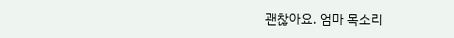괜찮아요. 엄마 목소리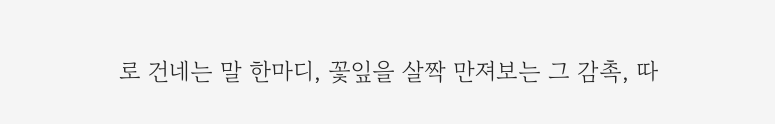로 건네는 말 한마디, 꽃잎을 살짝 만져보는 그 감촉, 따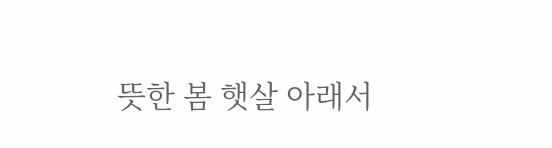뜻한 봄 햇살 아래서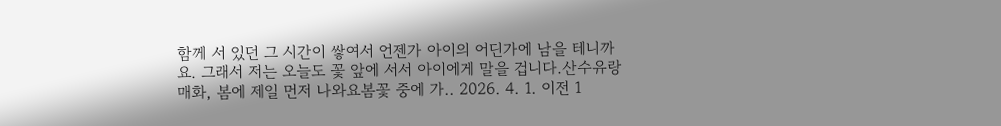함께 서 있던 그 시간이 쌓여서 언젠가 아이의 어딘가에 남을 테니까요. 그래서 저는 오늘도 꽃 앞에 서서 아이에게 말을 겁니다.산수유랑 매화, 봄에 제일 먼저 나와요봄꽃 중에 가.. 2026. 4. 1. 이전 1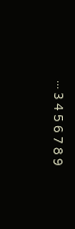··· 3 4 5 6 7 8 9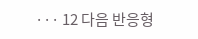··· 12 다음 반응형